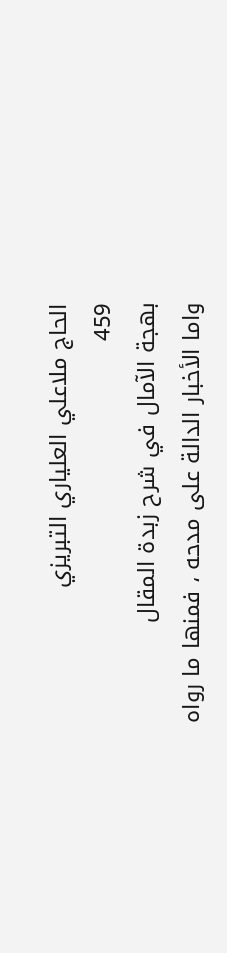الحاج ملاعلي العلياري التبريزي
459
بهجة الآمال في شرح زبدة المقال
واما الأخبار الدالة على مدحه ، فمنها ما رواه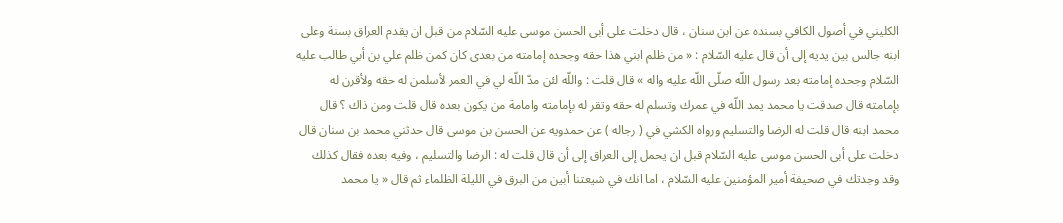الكليني في أصول الكافي بسنده عن ابن سنان ، قال دخلت على أبى الحسن موسى عليه السّلام من قبل ان يقدم العراق بسنة وعلى ابنه جالس بين يديه إلى أن قال عليه السّلام : « من ظلم ابني هذا حقه وجحده إمامته من بعدى كان كمن ظلم علي بن أبي طالب عليه السّلام وجحده إمامته بعد رسول اللّه صلّى اللّه عليه واله » قال قلت : واللّه لئن مدّ اللّه لي في العمر لأسلمن له حقه ولأقرن له بإمامته قال صدقت يا محمد يمد اللّه في عمرك وتسلم له حقه وتقر له بإمامته وامامة من يكون بعده قال قلت ومن ذاك ؟ قال محمد ابنه قال قلت له الرضا والتسليم ورواه الكشي في ( رجاله ) عن حمدويه عن الحسن بن موسى قال حدثني محمد بن سنان قال دخلت على أبى الحسن موسى عليه السّلام قبل ان يحمل إلى العراق إلى أن قال قلت له : الرضا والتسليم ، وفيه بعده فقال كذلك وقد وجدتك في صحيفة أمير المؤمنين عليه السّلام ، اما انك في شيعتنا أبين من البرق في الليلة الظلماء ثم قال « يا محمد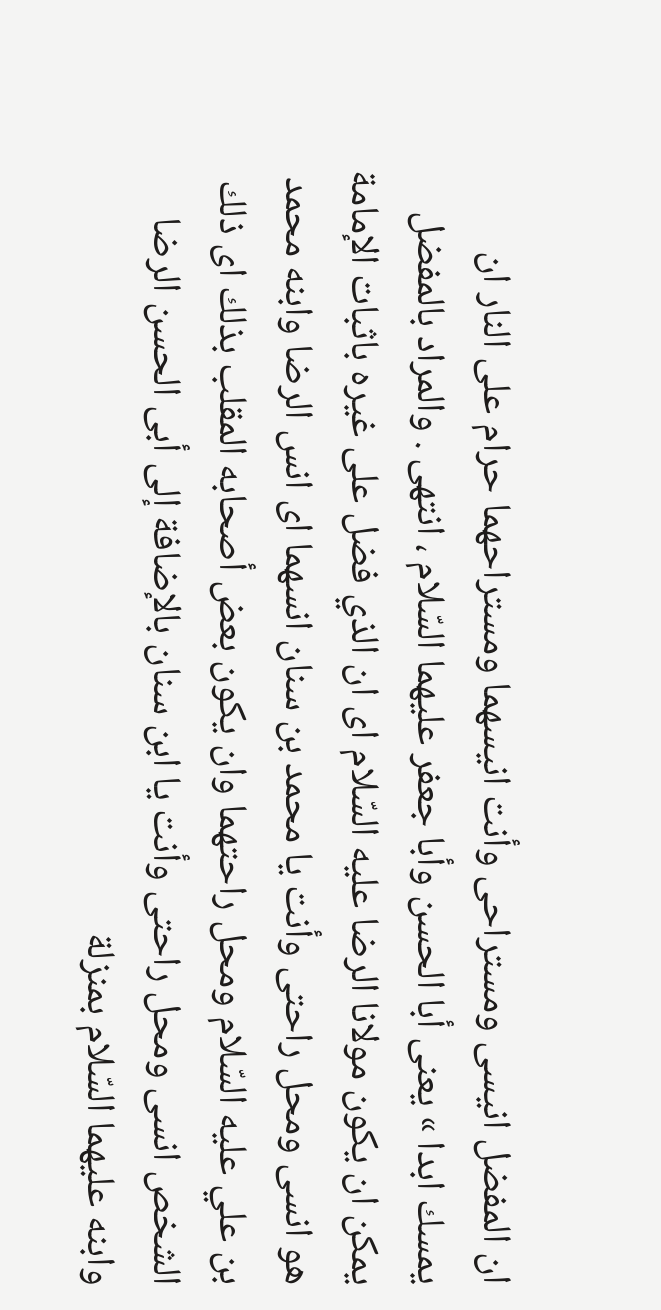ان المفضل انيسى ومستراحى وأنت انيسهما ومستراحهما حرام على النار ان يمسك ابدا » يعنى أبا الحسن وأبا جعفر عليهما السّلام ، انتهى . والمراد بالمفضل يمكن ان يكون مولانا الرضا عليه السّلام اى ان الذي فضل على غيره باثبات الإمامة هو انسى ومحل راحتى وأنت يا محمد بن سنان انسهما اى انس الرضا وابنه محمد بن علي عليه السّلام ومحل راحتهما وان يكون بعض أصحابه المقلب بذلك اى ذلك الشخص انسى ومحل راحتى وأنت يا ابن سنان بالإضافة إلى أبى الحسن الرضا وابنه عليهما السّلام بمنزلة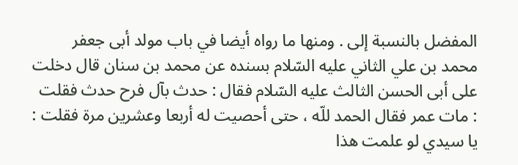المفضل بالنسبة إلى . ومنها ما رواه أيضا في باب مولد أبى جعفر محمد بن علي الثاني عليه السّلام بسنده عن محمد بن سنان قال دخلت على أبى الحسن الثالث عليه السّلام فقال : حدث بآل فرح حدث فقلت : مات عمر فقال الحمد للّه ، حتى أحصيت له أربعا وعشرين مرة فقلت : يا سيدي لو علمت هذا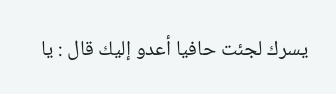يسرك لجئت حافيا أعدو إليك قال : يا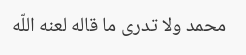محمد ولا تدرى ما قاله لعنه اللّه